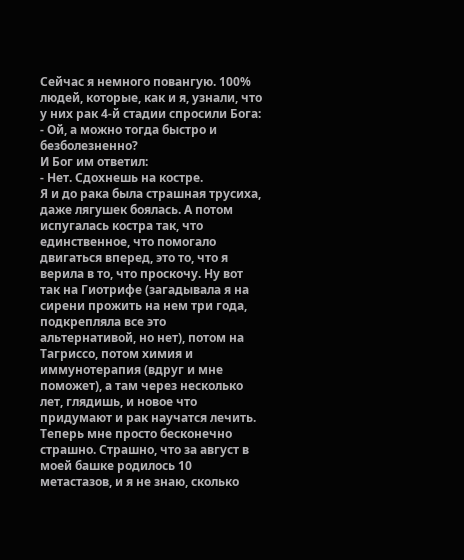Сейчас я немного повангую. 100% людей, которые, как и я, узнали, что у них рак 4-й стадии спросили Бога:
- Ой, а можно тогда быстро и безболезненно?
И Бог им ответил:
- Нет. Сдохнешь на костре.
Я и до рака была страшная трусиха, даже лягушек боялась. А потом испугалась костра так, что единственное, что помогало двигаться вперед, это то, что я верила в то, что проскочу. Ну вот так на Гиотрифе (загадывала я на сирени прожить на нем три года, подкрепляла все это альтернативой, но нет), потом на Тагриссо, потом химия и иммунотерапия (вдруг и мне поможет), а там через несколько лет, глядишь, и новое что придумают и рак научатся лечить.
Теперь мне просто бесконечно страшно. Страшно, что за август в моей башке родилось 10 метастазов, и я не знаю, сколько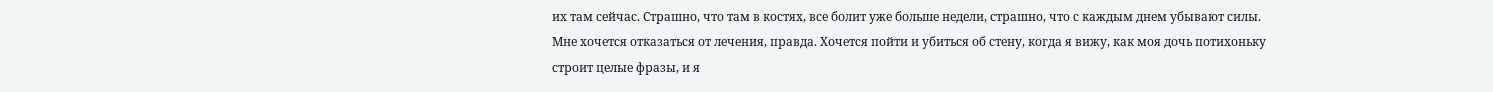их там сейчас. Страшно, что там в костях, все болит уже больше недели, страшно, что с каждым днем убывают силы.
Мне хочется отказаться от лечения, правда. Хочется пойти и убиться об стену, когда я вижу, как моя дочь потихоньку строит целые фразы, и я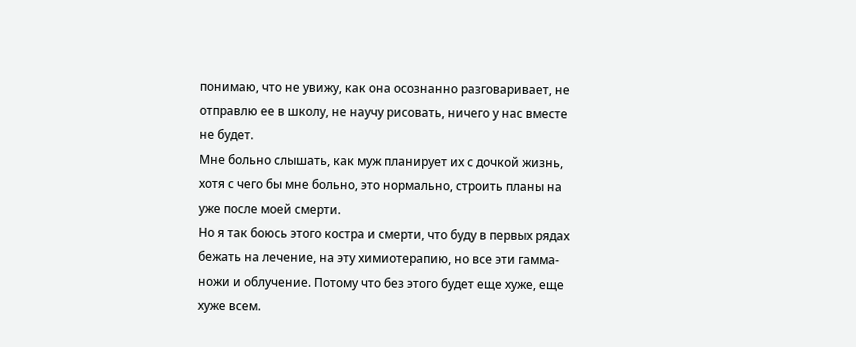понимаю, что не увижу, как она осознанно разговаривает, не отправлю ее в школу, не научу рисовать, ничего у нас вместе не будет.
Мне больно слышать, как муж планирует их с дочкой жизнь, хотя с чего бы мне больно, это нормально, строить планы на уже после моей смерти.
Но я так боюсь этого костра и смерти, что буду в первых рядах бежать на лечение, на эту химиотерапию, но все эти гамма-ножи и облучение. Потому что без этого будет еще хуже, еще хуже всем.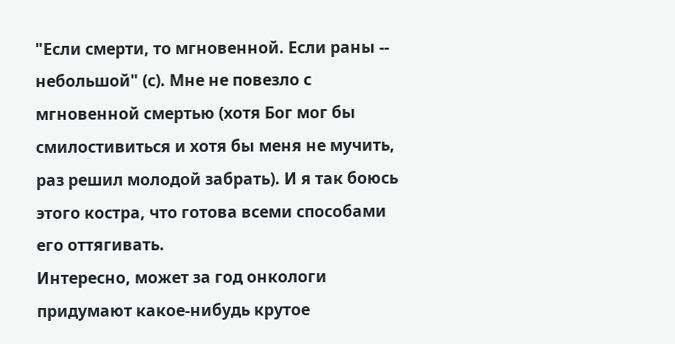"Если смерти, то мгновенной. Если раны -- небольшой" (с). Мне не повезло с мгновенной смертью (хотя Бог мог бы смилостивиться и хотя бы меня не мучить, раз решил молодой забрать). И я так боюсь этого костра, что готова всеми способами его оттягивать.
Интересно, может за год онкологи придумают какое-нибудь крутое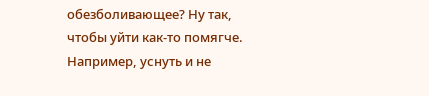обезболивающее? Ну так, чтобы уйти как-то помягче. Например, уснуть и не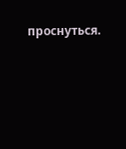проснуться.